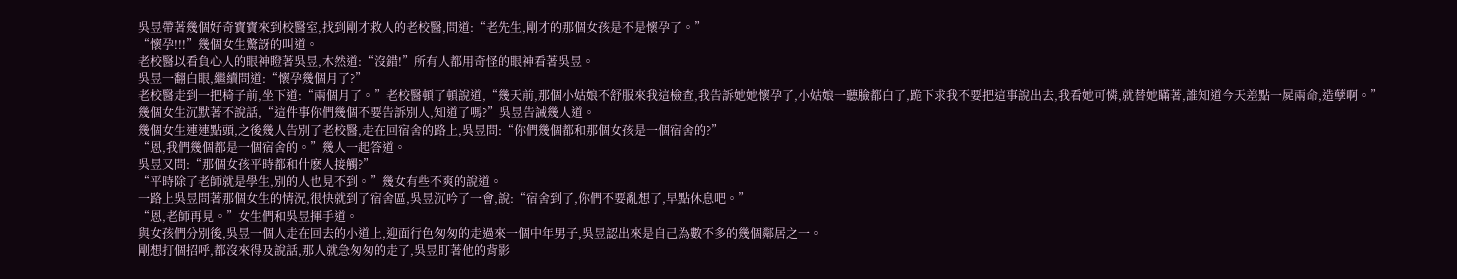吳昱帶著幾個好奇寶寶來到校醫室,找到剛才救人的老校醫,問道:“老先生,剛才的那個女孩是不是懷孕了。”
“懷孕!!!”幾個女生驚訝的叫道。
老校醫以看負心人的眼神瞪著吳昱,木然道:“沒錯!”所有人都用奇怪的眼神看著吳昱。
吳昱一翻白眼,繼續問道:“懷孕幾個月了?”
老校醫走到一把椅子前,坐下道:“兩個月了。”老校醫頓了頓說道,“幾天前,那個小姑娘不舒服來我這檢查,我告訴她她懷孕了,小姑娘一聽臉都白了,跪下求我不要把這事說出去,我看她可憐,就替她瞞著,誰知道今天差點一屍兩命,造孽啊。”
幾個女生沉默著不說話,“這件事你們幾個不要告訴別人,知道了嗎?”吳昱告誡幾人道。
幾個女生連連點頭,之後幾人告別了老校醫,走在回宿舍的路上,吳昱問:“你們幾個都和那個女孩是一個宿舍的?”
“恩,我們幾個都是一個宿舍的。”幾人一起答道。
吳昱又問:“那個女孩平時都和什麽人接觸?”
“平時除了老師就是學生,別的人也見不到。”幾女有些不爽的說道。
一路上吳昱問著那個女生的情況,很快就到了宿舍區,吳昱沉吟了一會,說:“宿舍到了,你們不要亂想了,早點休息吧。”
“恩,老師再見。”女生們和吳昱揮手道。
與女孩們分別後,吳昱一個人走在回去的小道上,迎面行色匆匆的走過來一個中年男子,吳昱認出來是自己為數不多的幾個鄰居之一。
剛想打個招呼,都沒來得及說話,那人就急匆匆的走了,吳昱盯著他的背影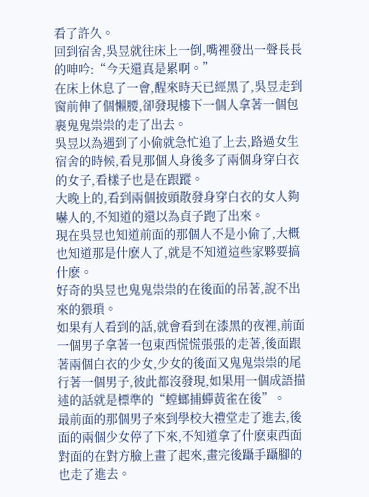看了許久。
回到宿舍,吳昱就往床上一倒,嘴裡發出一聲長長的呻吟:“今天還真是累啊。”
在床上休息了一會,醒來時天已經黑了,吳昱走到窗前伸了個懶腰,卻發現樓下一個人拿著一個包裹鬼鬼祟祟的走了出去。
吳昱以為遇到了小偷就急忙追了上去,路過女生宿舍的時候,看見那個人身後多了兩個身穿白衣的女子,看樣子也是在跟蹤。
大晚上的,看到兩個披頭散發身穿白衣的女人夠嚇人的,不知道的還以為貞子跑了出來。
現在吳昱也知道前面的那個人不是小偷了,大概也知道那是什麽人了,就是不知道這些家夥要搞什麽。
好奇的吳昱也鬼鬼祟祟的在後面的吊著,說不出來的猥瑣。
如果有人看到的話,就會看到在漆黑的夜裡,前面一個男子拿著一包東西慌慌張張的走著,後面跟著兩個白衣的少女,少女的後面又鬼鬼祟祟的尾行著一個男子,彼此都沒發現,如果用一個成語描述的話就是標準的“螳螂捕蟬黃雀在後”。
最前面的那個男子來到學校大禮堂走了進去,後面的兩個少女停了下來,不知道拿了什麽東西面對面的在對方臉上畫了起來,畫完後躡手躡腳的也走了進去。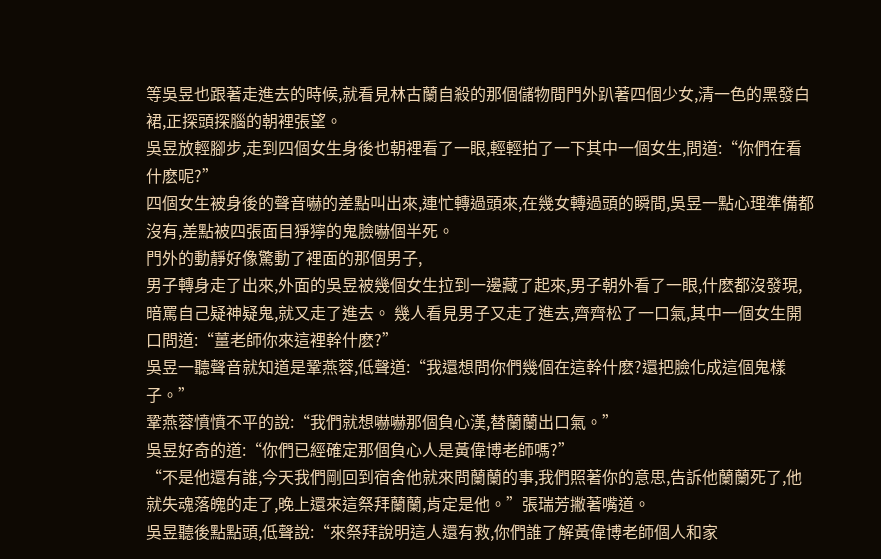等吳昱也跟著走進去的時候,就看見林古蘭自殺的那個儲物間門外趴著四個少女,清一色的黑發白裙,正探頭探腦的朝裡張望。
吳昱放輕腳步,走到四個女生身後也朝裡看了一眼,輕輕拍了一下其中一個女生,問道:“你們在看什麽呢?”
四個女生被身後的聲音嚇的差點叫出來,連忙轉過頭來,在幾女轉過頭的瞬間,吳昱一點心理準備都沒有,差點被四張面目猙獰的鬼臉嚇個半死。
門外的動靜好像驚動了裡面的那個男子,
男子轉身走了出來,外面的吳昱被幾個女生拉到一邊藏了起來,男子朝外看了一眼,什麽都沒發現,暗罵自己疑神疑鬼,就又走了進去。 幾人看見男子又走了進去,齊齊松了一口氣,其中一個女生開口問道:“薑老師你來這裡幹什麽?”
吳昱一聽聲音就知道是鞏燕蓉,低聲道:“我還想問你們幾個在這幹什麽?還把臉化成這個鬼樣子。”
鞏燕蓉憤憤不平的說:“我們就想嚇嚇那個負心漢,替蘭蘭出口氣。”
吳昱好奇的道:“你們已經確定那個負心人是黃偉博老師嗎?”
“不是他還有誰,今天我們剛回到宿舍他就來問蘭蘭的事,我們照著你的意思,告訴他蘭蘭死了,他就失魂落魄的走了,晚上還來這祭拜蘭蘭,肯定是他。”張瑞芳撇著嘴道。
吳昱聽後點點頭,低聲說:“來祭拜說明這人還有救,你們誰了解黃偉博老師個人和家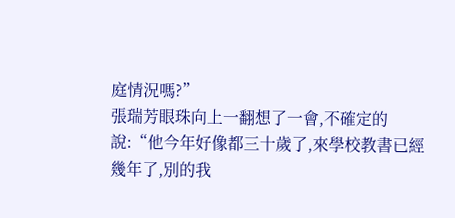庭情況嗎?”
張瑞芳眼珠向上一翻想了一會,不確定的說:“他今年好像都三十歲了,來學校教書已經幾年了,別的我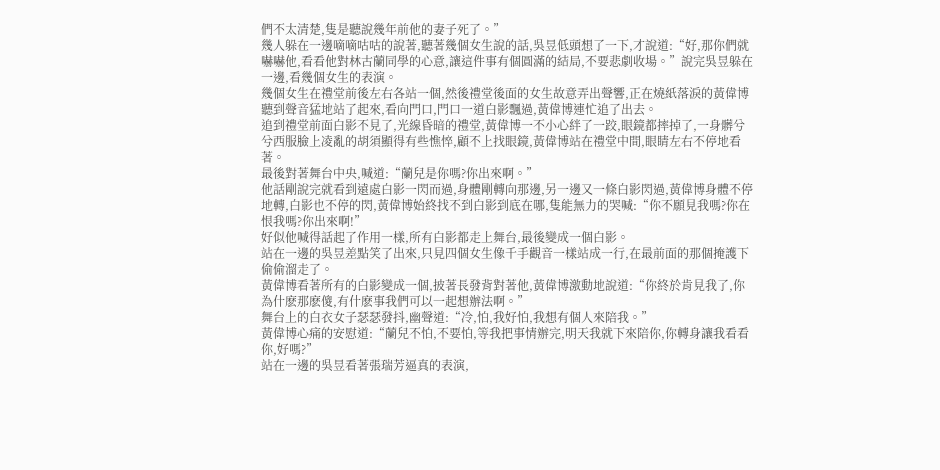們不太清楚,隻是聽說幾年前他的妻子死了。”
幾人躲在一邊嘀嘀咕咕的說著,聽著幾個女生說的話,吳昱低頭想了一下,才說道:“好,那你們就嚇嚇他,看看他對林古蘭同學的心意,讓這件事有個圓滿的結局,不要悲劇收場。”說完吳昱躲在一邊,看幾個女生的表演。
幾個女生在禮堂前後左右各站一個,然後禮堂後面的女生故意弄出聲響,正在燒紙落淚的黃偉博聽到聲音猛地站了起來,看向門口,門口一道白影飄過,黃偉博連忙追了出去。
追到禮堂前面白影不見了,光線昏暗的禮堂,黃偉博一不小心絆了一跤,眼鏡都摔掉了,一身髒兮兮西服臉上凌亂的胡須顯得有些憔悴,顧不上找眼鏡,黃偉博站在禮堂中間,眼睛左右不停地看著。
最後對著舞台中央,喊道:“蘭兒是你嗎?你出來啊。”
他話剛說完就看到遠處白影一閃而過,身體剛轉向那邊,另一邊又一條白影閃過,黃偉博身體不停地轉,白影也不停的閃,黃偉博始終找不到白影到底在哪,隻能無力的哭喊:“你不願見我嗎?你在恨我嗎?你出來啊!”
好似他喊得話起了作用一樣,所有白影都走上舞台,最後變成一個白影。
站在一邊的吳昱差點笑了出來,只見四個女生像千手觀音一樣站成一行,在最前面的那個掩護下偷偷溜走了。
黃偉博看著所有的白影變成一個,披著長發背對著他,黃偉博激動地說道:“你終於肯見我了,你為什麽那麽傻,有什麽事我們可以一起想辦法啊。”
舞台上的白衣女子瑟瑟發抖,幽聲道:“冷,怕,我好怕,我想有個人來陪我。”
黃偉博心痛的安慰道:“蘭兒不怕,不要怕,等我把事情辦完,明天我就下來陪你,你轉身讓我看看你,好嗎?”
站在一邊的吳昱看著張瑞芳逼真的表演,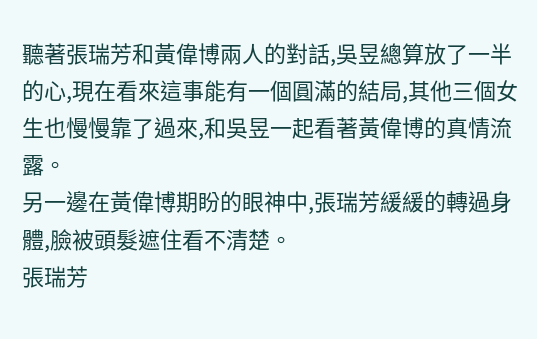聽著張瑞芳和黃偉博兩人的對話,吳昱總算放了一半的心,現在看來這事能有一個圓滿的結局,其他三個女生也慢慢靠了過來,和吳昱一起看著黃偉博的真情流露。
另一邊在黃偉博期盼的眼神中,張瑞芳緩緩的轉過身體,臉被頭髮遮住看不清楚。
張瑞芳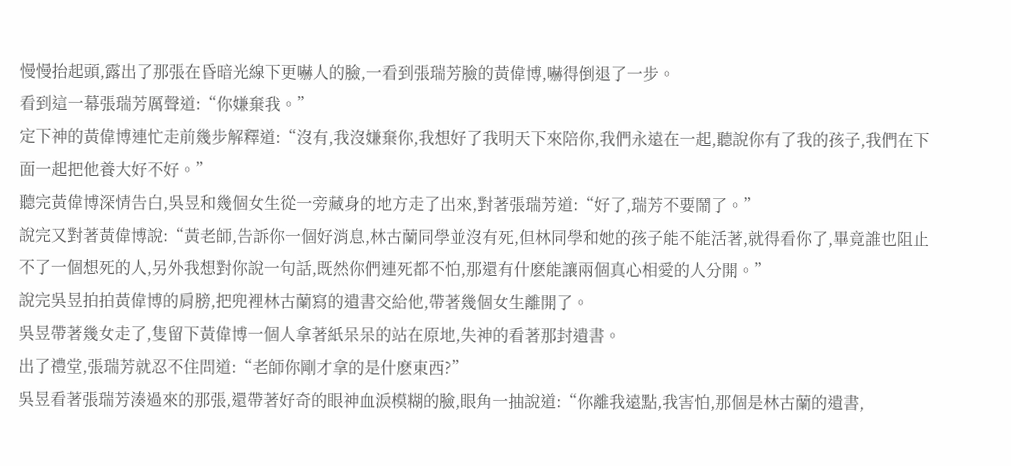慢慢抬起頭,露出了那張在昏暗光線下更嚇人的臉,一看到張瑞芳臉的黃偉博,嚇得倒退了一步。
看到這一幕張瑞芳厲聲道:“你嫌棄我。”
定下神的黃偉博連忙走前幾步解釋道:“沒有,我沒嫌棄你,我想好了我明天下來陪你,我們永遠在一起,聽說你有了我的孩子,我們在下面一起把他養大好不好。”
聽完黃偉博深情告白,吳昱和幾個女生從一旁藏身的地方走了出來,對著張瑞芳道:“好了,瑞芳不要鬧了。”
說完又對著黃偉博說:“黃老師,告訴你一個好消息,林古蘭同學並沒有死,但林同學和她的孩子能不能活著,就得看你了,畢竟誰也阻止不了一個想死的人,另外我想對你說一句話,既然你們連死都不怕,那還有什麽能讓兩個真心相愛的人分開。”
說完吳昱拍拍黃偉博的肩膀,把兜裡林古蘭寫的遺書交給他,帶著幾個女生離開了。
吳昱帶著幾女走了,隻留下黃偉博一個人拿著紙呆呆的站在原地,失神的看著那封遺書。
出了禮堂,張瑞芳就忍不住問道:“老師你剛才拿的是什麽東西?”
吳昱看著張瑞芳湊過來的那張,還帶著好奇的眼神血淚模糊的臉,眼角一抽說道:“你離我遠點,我害怕,那個是林古蘭的遺書,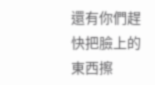還有你們趕快把臉上的東西擦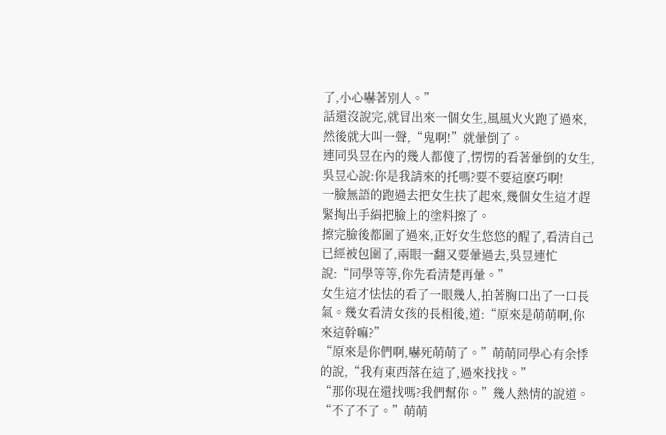了,小心嚇著別人。”
話還沒說完,就冒出來一個女生,風風火火跑了過來,然後就大叫一聲,“鬼啊!”就暈倒了。
連同吳昱在內的幾人都傻了,愣愣的看著暈倒的女生,吳昱心說:你是我請來的托嗎?要不要這麽巧啊!
一臉無語的跑過去把女生扶了起來,幾個女生這才趕緊掏出手絹把臉上的塗料擦了。
擦完臉後都圍了過來,正好女生悠悠的醒了,看清自己已經被包圍了,兩眼一翻又要暈過去,吳昱連忙說:“同學等等,你先看清楚再暈。”
女生這才怯怯的看了一眼幾人,拍著胸口出了一口長氣。幾女看清女孩的長相後,道:“原來是萌萌啊,你來這幹嘛?”
“原來是你們啊,嚇死萌萌了。”萌萌同學心有余悸的說,“我有東西落在這了,過來找找。”
“那你現在還找嗎?我們幫你。”幾人熱情的說道。
“不了不了。”萌萌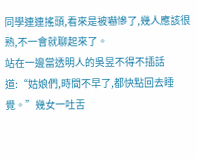同學連連搖頭,看來是被嚇慘了,幾人應該很熟,不一會就聊起來了。
站在一邊當透明人的吳昱不得不插話道:“姑娘們,時間不早了,都快點回去睡覺。”幾女一吐舌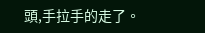頭,手拉手的走了。